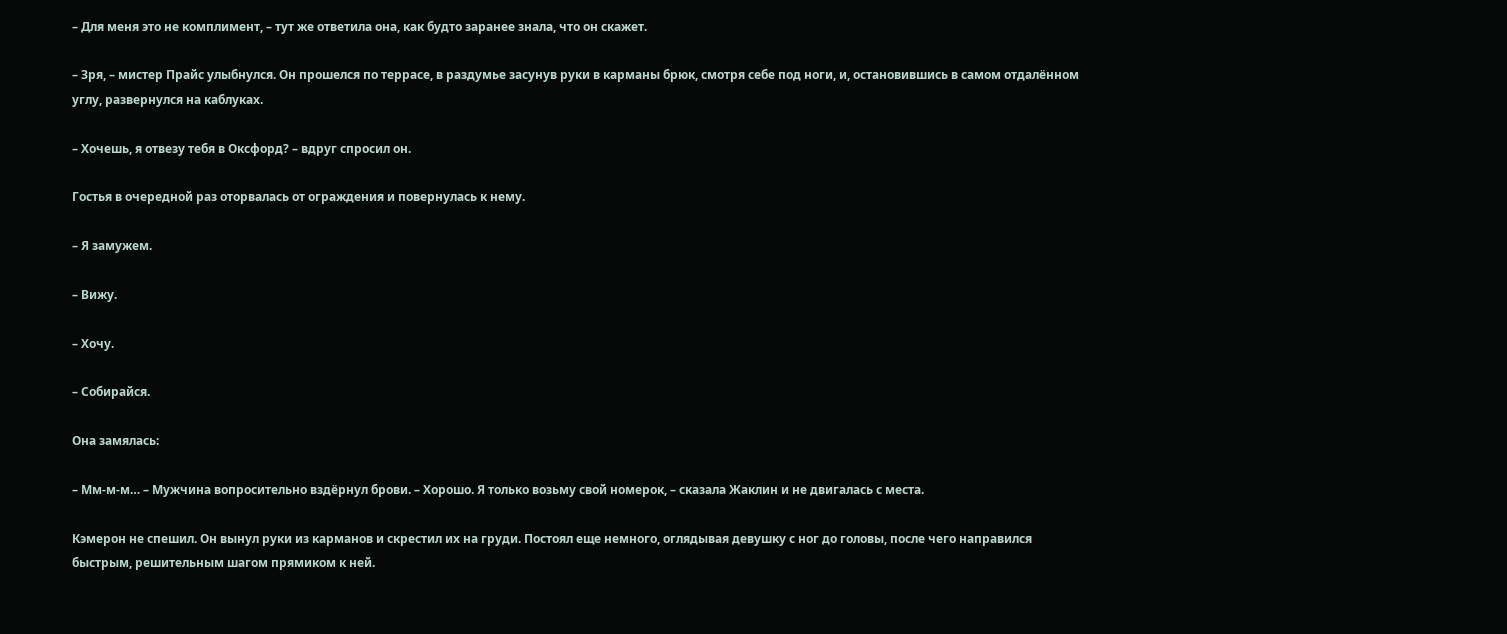– Для меня это не комплимент, – тут же ответила она, как будто заранее знала, что он скажет.

– Зря, – мистер Прайс улыбнулся. Он прошелся по террасе, в раздумье засунув руки в карманы брюк, смотря себе под ноги, и, остановившись в самом отдалённом углу, развернулся на каблуках.

– Хочешь, я отвезу тебя в Оксфорд? – вдруг спросил он.

Гостья в очередной раз оторвалась от ограждения и повернулась к нему.

– Я замужем.

– Вижу.

– Хочу.

– Собирайся.

Она замялась:

– Мм-м-м… – Мужчина вопросительно вздёрнул брови. – Хорошо. Я только возьму свой номерок, – сказала Жаклин и не двигалась с места.

Кэмерон не спешил. Он вынул руки из карманов и скрестил их на груди. Постоял еще немного, оглядывая девушку с ног до головы, после чего направился быстрым, решительным шагом прямиком к ней.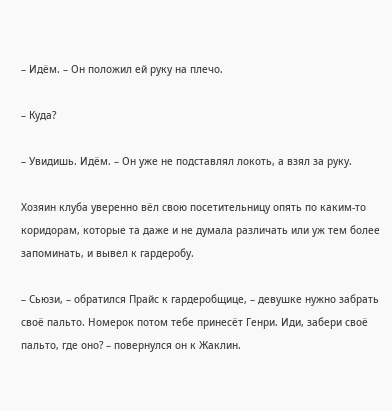– Идём. – Он положил ей руку на плечо.

– Куда?

– Увидишь. Идём. – Он уже не подставлял локоть, а взял за руку.

Хозяин клуба уверенно вёл свою посетительницу опять по каким-то коридорам, которые та даже и не думала различать или уж тем более запоминать, и вывел к гардеробу.

– Сьюзи, – обратился Прайс к гардеробщице, – девушке нужно забрать своё пальто. Номерок потом тебе принесёт Генри. Иди, забери своё пальто, где оно? – повернулся он к Жаклин.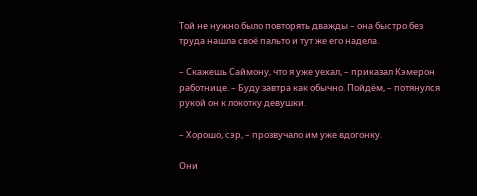Той не нужно было повторять дважды – она быстро без труда нашла своё пальто и тут же его надела.

– Скажешь Саймону, что я уже уехал, – приказал Кэмерон работнице. – Буду завтра как обычно. Пойдём, – потянулся рукой он к локотку девушки.

– Хорошо, сэр, – прозвучало им уже вдогонку.

Они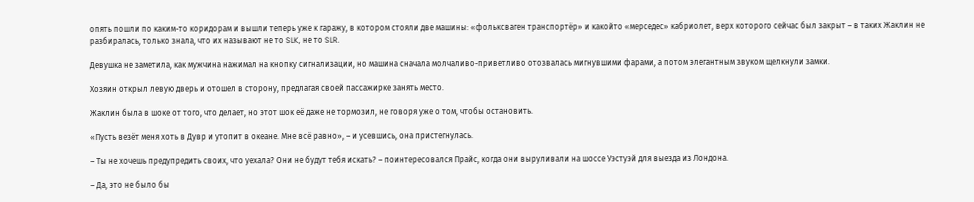опять пошли по каким-то коридорам и вышли теперь уже к гаражу, в котором стояли две машины: «фольксваген транспортёр» и какойто «мерседес» кабриолет, верх которого сейчас был закрыт – в таких Жаклин не разбиралась, только знала, что их называют не то SLK, не то SLR.

Девушка не заметила, как мужчина нажимал на кнопку сигнализации, но машина сначала молчаливо-приветливо отозвалась мигнувшими фарами, а потом элегантным звуком щелкнули замки.

Хозяин открыл левую дверь и отошел в сторону, предлагая своей пассажирке занять место.

Жаклин была в шоке от того, что делает, но этот шок её даже не тормозил, не говоря уже о том, чтобы остановить.

«Пусть везёт меня хоть в Дувр и утопит в океане. Мне всё равно», – и усевшись, она пристегнулась.

– Ты не хочешь предупредить своих, что уехала? Они не будут тебя искать? – поинтересовался Прайс, когда они выруливали на шоссе Уэстуэй для выезда из Лондона.

– Да, это не было бы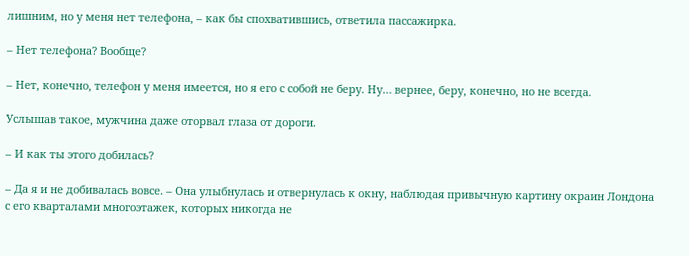лишним, но у меня нет телефона, – как бы спохватившись, ответила пассажирка.

– Нет телефона? Вообще?

– Нет, конечно, телефон у меня имеется, но я его с собой не беру. Ну… вернее, беру, конечно, но не всегда.

Услышав такое, мужчина даже оторвал глаза от дороги.

– И как ты этого добилась?

– Да я и не добивалась вовсе. – Она улыбнулась и отвернулась к окну, наблюдая привычную картину окраин Лондона с его кварталами многоэтажек, которых никогда не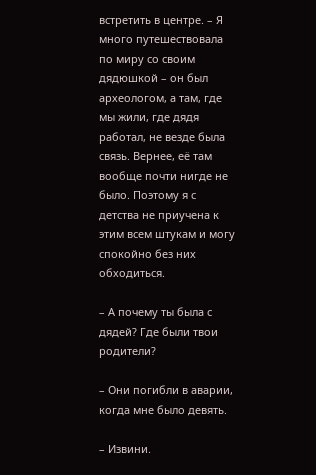встретить в центре. – Я много путешествовала по миру со своим дядюшкой – он был археологом, а там, где мы жили, где дядя работал, не везде была связь. Вернее, её там вообще почти нигде не было. Поэтому я с детства не приучена к этим всем штукам и могу спокойно без них обходиться.

– А почему ты была с дядей? Где были твои родители?

– Они погибли в аварии, когда мне было девять.

– Извини.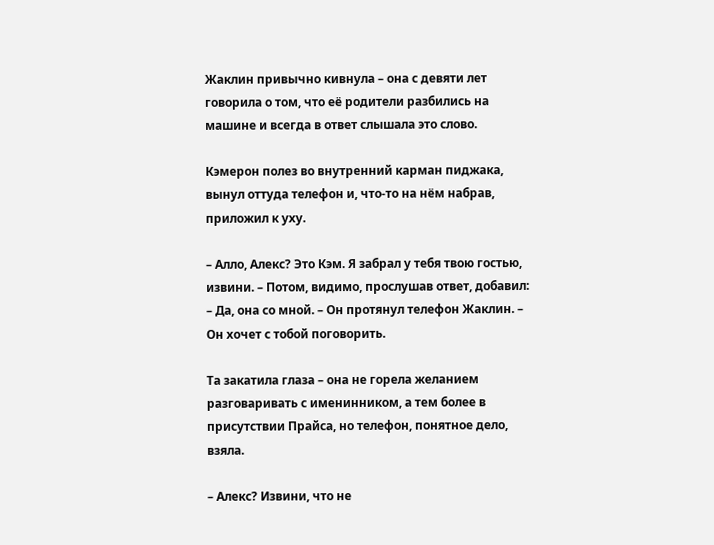Жаклин привычно кивнула – она с девяти лет говорила о том, что её родители разбились на машине и всегда в ответ слышала это слово.

Кэмерон полез во внутренний карман пиджака, вынул оттуда телефон и, что-то на нём набрав, приложил к уху.

– Алло, Алекс? Это Кэм. Я забрал у тебя твою гостью, извини. – Потом, видимо, прослушав ответ, добавил: – Да, она со мной. – Он протянул телефон Жаклин. – Он хочет с тобой поговорить.

Та закатила глаза – она не горела желанием разговаривать с именинником, а тем более в присутствии Прайса, но телефон, понятное дело, взяла.

– Алекс? Извини, что не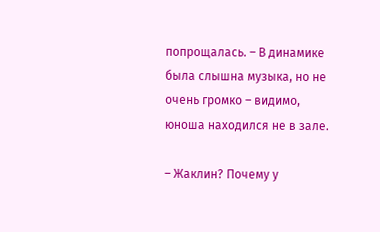попрощалась. – В динамике была слышна музыка, но не очень громко – видимо, юноша находился не в зале.

– Жаклин? Почему у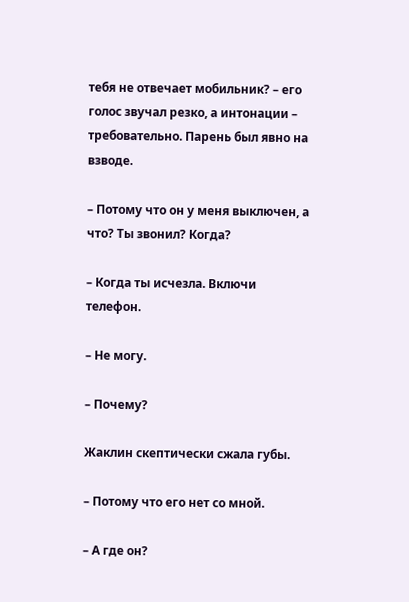тебя не отвечает мобильник? – его голос звучал резко, а интонации – требовательно. Парень был явно на взводе.

– Потому что он у меня выключен, а что? Ты звонил? Когда?

– Когда ты исчезла. Включи телефон.

– Не могу.

– Почему?

Жаклин скептически сжала губы.

– Потому что его нет со мной.

– А где он?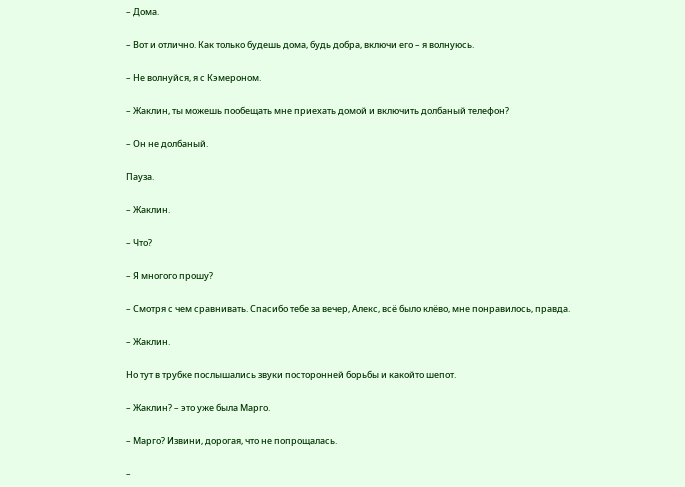– Дома.

– Вот и отлично. Как только будешь дома, будь добра, включи его – я волнуюсь.

– Не волнуйся, я с Кэмероном.

– Жаклин, ты можешь пообещать мне приехать домой и включить долбаный телефон?

– Он не долбаный.

Пауза.

– Жаклин.

– Что?

– Я многого прошу?

– Смотря с чем сравнивать. Спасибо тебе за вечер, Алекс, всё было клёво, мне понравилось, правда.

– Жаклин.

Но тут в трубке послышались звуки посторонней борьбы и какойто шепот.

– Жаклин? – это уже была Марго.

– Марго? Извини, дорогая, что не попрощалась.

–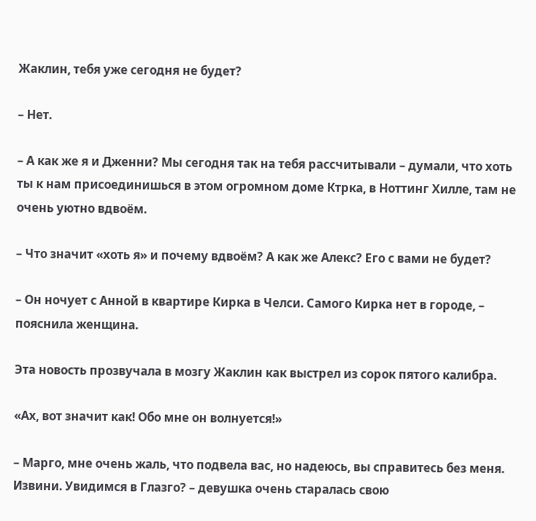Жаклин, тебя уже сегодня не будет?

– Нет.

– А как же я и Дженни? Мы сегодня так на тебя рассчитывали – думали, что хоть ты к нам присоединишься в этом огромном доме Ктрка, в Ноттинг Хилле, там не очень уютно вдвоём.

– Что значит «хоть я» и почему вдвоём? А как же Алекс? Его с вами не будет?

– Он ночует с Анной в квартире Кирка в Челси. Самого Кирка нет в городе, – пояснила женщина.

Эта новость прозвучала в мозгу Жаклин как выстрел из сорок пятого калибра.

«Ах, вот значит как! Обо мне он волнуется!»

– Марго, мне очень жаль, что подвела вас, но надеюсь, вы справитесь без меня. Извини. Увидимся в Глазго? – девушка очень старалась свою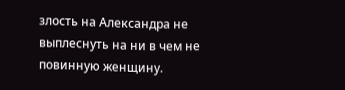злость на Александра не выплеснуть на ни в чем не повинную женщину.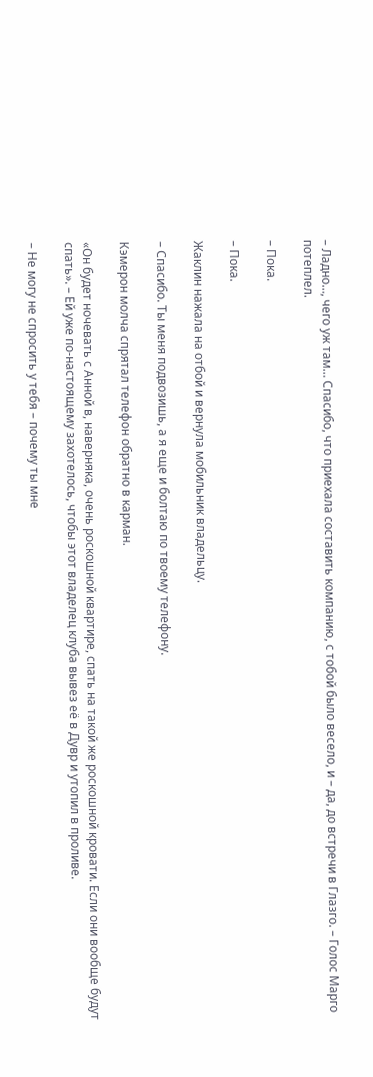– Ладно…, чего уж там… Спасибо, что приехала составить компанию, с тобой было весело, и – да, до встречи в Глазго. – Голос Марго потеплел.

– Пока.

– Пока.

Жаклин нажала на отбой и вернула мобильник владельцу.

– Спасибо. Ты меня подвозишь, а я еще и болтаю по твоему телефону.

Кэмерон молча спрятал телефон обратно в карман.

«Он будет ночевать с Анной в, наверняка, очень роскошной квартире, спать на такой же роскошной кровати. Если они вообще будут спать». – Ей уже по-настоящему захотелось, чтобы этот владелец клуба вывез её в Дувр и утопил в проливе.

– Не могу не спросить у тебя – почему ты мне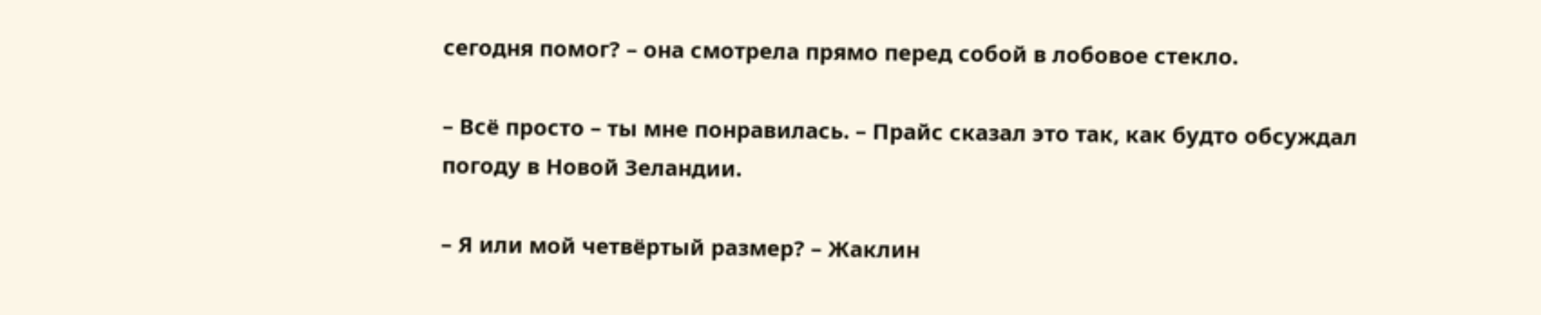сегодня помог? – она смотрела прямо перед собой в лобовое стекло.

– Всё просто – ты мне понравилась. – Прайс сказал это так, как будто обсуждал погоду в Новой Зеландии.

– Я или мой четвёртый размер? – Жаклин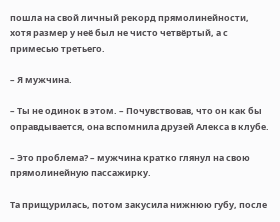пошла на свой личный рекорд прямолинейности, хотя размер у неё был не чисто четвёртый, а с примесью третьего.

– Я мужчина.

– Ты не одинок в этом. – Почувствовав, что он как бы оправдывается, она вспомнила друзей Алекса в клубе.

– Это проблема? – мужчина кратко глянул на свою прямолинейную пассажирку.

Та прищурилась, потом закусила нижнюю губу, после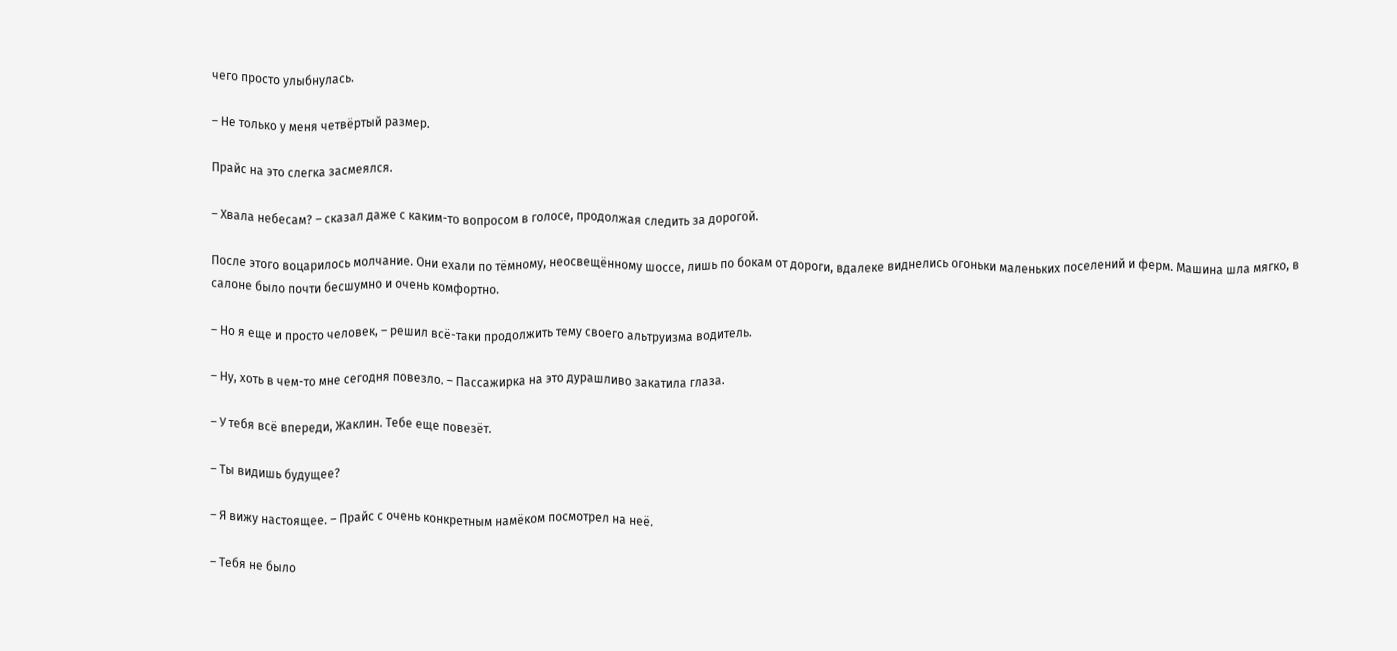чего просто улыбнулась.

– Не только у меня четвёртый размер.

Прайс на это слегка засмеялся.

– Хвала небесам? – сказал даже с каким-то вопросом в голосе, продолжая следить за дорогой.

После этого воцарилось молчание. Они ехали по тёмному, неосвещённому шоссе, лишь по бокам от дороги, вдалеке виднелись огоньки маленьких поселений и ферм. Машина шла мягко, в салоне было почти бесшумно и очень комфортно.

– Но я еще и просто человек, – решил всё-таки продолжить тему своего альтруизма водитель.

– Ну, хоть в чем-то мне сегодня повезло. – Пассажирка на это дурашливо закатила глаза.

– У тебя всё впереди, Жаклин. Тебе еще повезёт.

– Ты видишь будущее?

– Я вижу настоящее. – Прайс с очень конкретным намёком посмотрел на неё.

– Тебя не было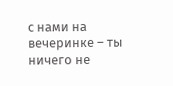с нами на вечеринке – ты ничего не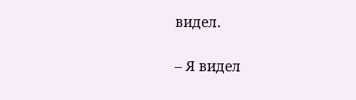видел.

– Я видел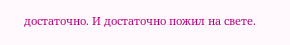достаточно. И достаточно пожил на свете.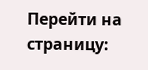Перейти на страницу: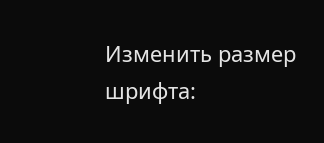Изменить размер шрифта: